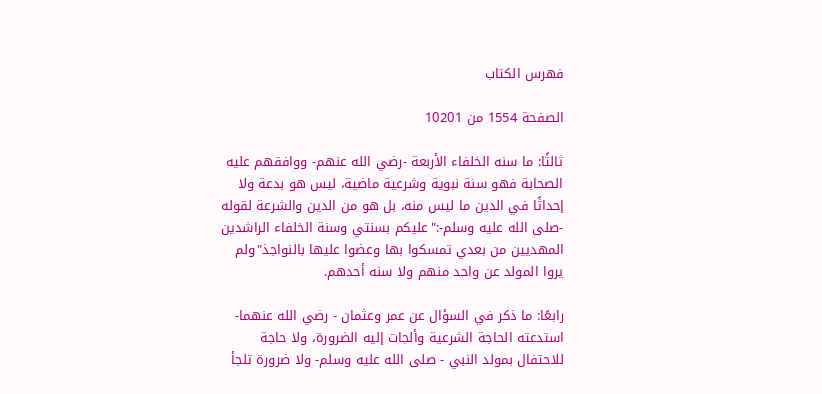فهرس الكتاب

الصفحة 1554 من 10201

ثالثًا: ما سنه الخلفاء الأربعة -رضي الله عنهم- ووافقهم عليه الصحابة فهو سنة نبوية وشرعية ماضية، ليس هو بدعة ولا إحداثًا في الدين ما ليس منه، بل هو من الدين والشرعة لقوله -صلى الله عليه وسلم-:"عليكم بسنتي وسنة الخلفاء الراشدين المهديين من بعدي تمسكوا بها وعضوا عليها بالنواجذ"ولم يروا المولد عن واحد منهم ولا سنه أحدهم.

رابعًا: ما ذكر في السؤال عن عمر وعثمان - رضي الله عنهما- استدعته الحاجة الشرعية وألجات إليه الضرورة، ولا حاجة للاحتفال بمولد النبي - صلى الله عليه وسلم- ولا ضرورة تلجأ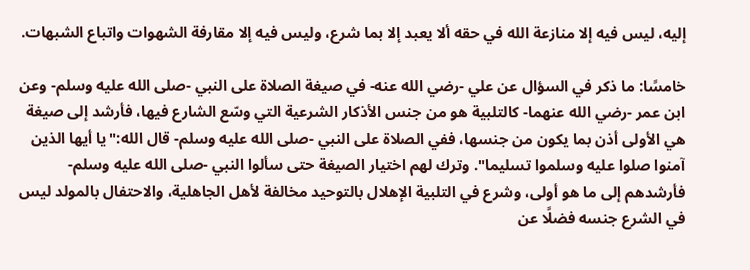إليه، ليس فيه إلا منازعة الله في حقه ألا يعبد إلا بما شرع، وليس فيه إلا مقارفة الشهوات واتباع الشبهات.

خامسًا: ما ذكر في السؤال عن علي -رضي الله عنه- في صيغة الصلاة على النبي -صلى الله عليه وسلم- وعن ابن عمر -رضي الله عنهما- كالتلبية هو من جنس الأذكار الشرعية التي وسّع الشارع فيها، فأرشد إلى صيغة هي الأولى أذن بما يكون من جنسها، ففي الصلاة على النبي -صلى الله عليه وسلم- قال الله:"يا أيها الذين آمنوا صلوا عليه وسلموا تسليما". وترك لهم اختيار الصيغة حتى سألوا النبي -صلى الله عليه وسلم- فأرشدهم إلى ما هو أولى، وشرع في التلبية الإهلال بالتوحيد مخالفة لأهل الجاهلية، والاحتفال بالمولد ليس في الشرع جنسه فضلًا عن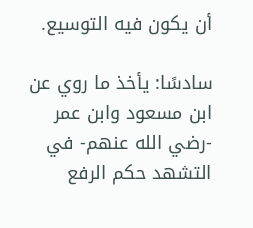أن يكون فيه التوسيع.

سادسًا: يأخذ ما روي عن ابن مسعود وابن عمر -رضي الله عنهم- في التشهد حكم الرفع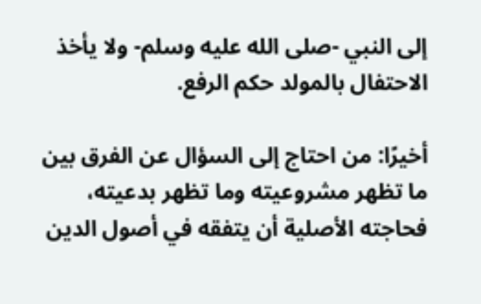إلى النبي -صلى الله عليه وسلم- ولا يأخذ الاحتفال بالمولد حكم الرفع.

أخيرًا: من احتاج إلى السؤال عن الفرق بين ما تظهر مشروعيته وما تظهر بدعيته، فحاجته الأصلية أن يتفقه في أصول الدين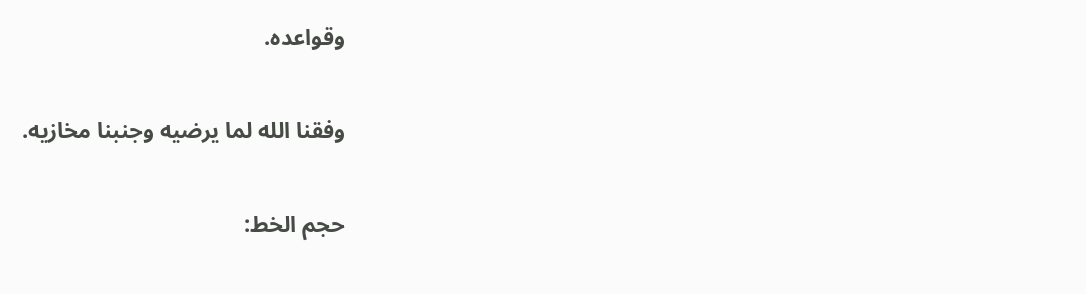وقواعده.

وفقنا الله لما يرضيه وجنبنا مخازيه.

حجم الخط: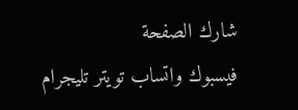شارك الصفحة
فيسبوك واتساب تويتر تليجرام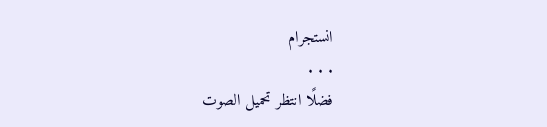انستجرام
. . .
فضلًا انتظر تحميل الصوت